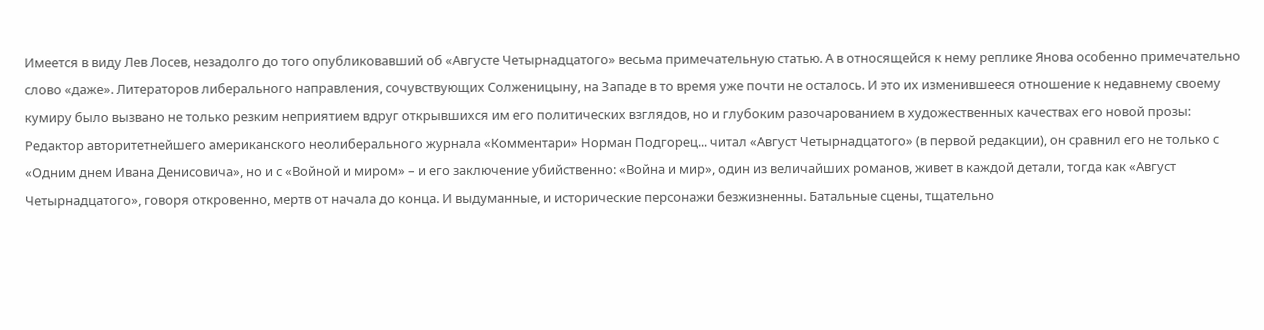Имеется в виду Лев Лосев, незадолго до того опубликовавший об «Августе Четырнадцатого» весьма примечательную статью. А в относящейся к нему реплике Янова особенно примечательно слово «даже». Литераторов либерального направления, сочувствующих Солженицыну, на Западе в то время уже почти не осталось. И это их изменившееся отношение к недавнему своему кумиру было вызвано не только резким неприятием вдруг открывшихся им его политических взглядов, но и глубоким разочарованием в художественных качествах его новой прозы:
Редактор авторитетнейшего американского неолиберального журнала «Комментари» Норман Подгорец... читал «Август Четырнадцатого» (в первой редакции), он сравнил его не только с «Одним днем Ивана Денисовича», но и с «Войной и миром» – и его заключение убийственно: «Война и мир», один из величайших романов, живет в каждой детали, тогда как «Август Четырнадцатого», говоря откровенно, мертв от начала до конца. И выдуманные, и исторические персонажи безжизненны. Батальные сцены, тщательно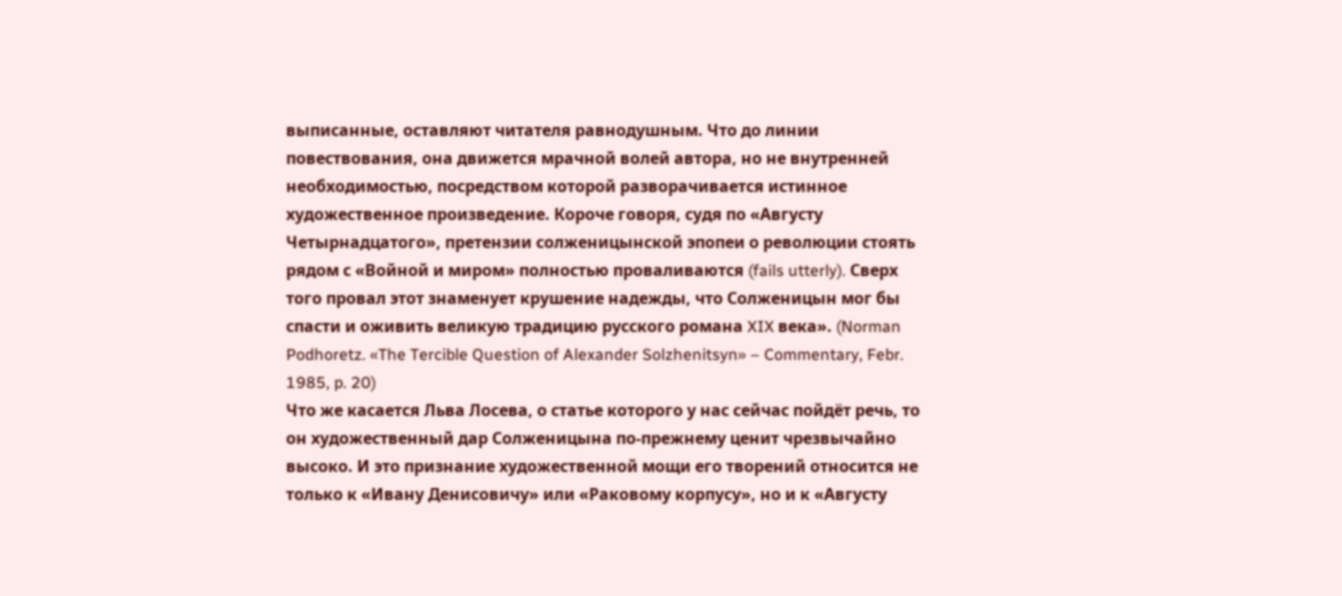выписанные, оставляют читателя равнодушным. Что до линии повествования, она движется мрачной волей автора, но не внутренней необходимостью, посредством которой разворачивается истинное художественное произведение. Короче говоря, судя по «Августу Четырнадцатого», претензии солженицынской эпопеи о революции стоять рядом с «Войной и миром» полностью проваливаются (fails utterly). Сверх того провал этот знаменует крушение надежды, что Солженицын мог бы спасти и оживить великую традицию русского романа XIX века». (Norman Podhoretz. «The Tercible Question of Alexander Solzhenitsyn» – Commentary, Febr. 1985, p. 20)
Что же касается Льва Лосева, о статье которого у нас сейчас пойдёт речь, то он художественный дар Солженицына по-прежнему ценит чрезвычайно высоко. И это признание художественной мощи его творений относится не только к «Ивану Денисовичу» или «Раковому корпусу», но и к «Августу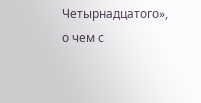Четырнадцатого», о чем с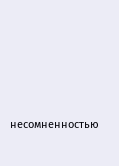несомненностью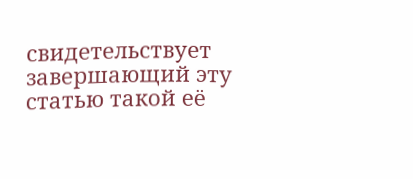свидетельствует завершающий эту статью такой её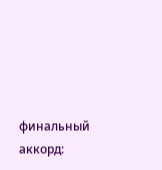финальный аккорд: